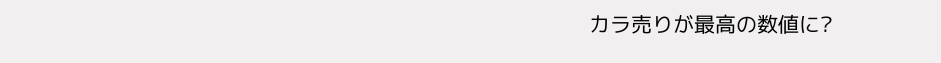カラ売りが最高の数値に?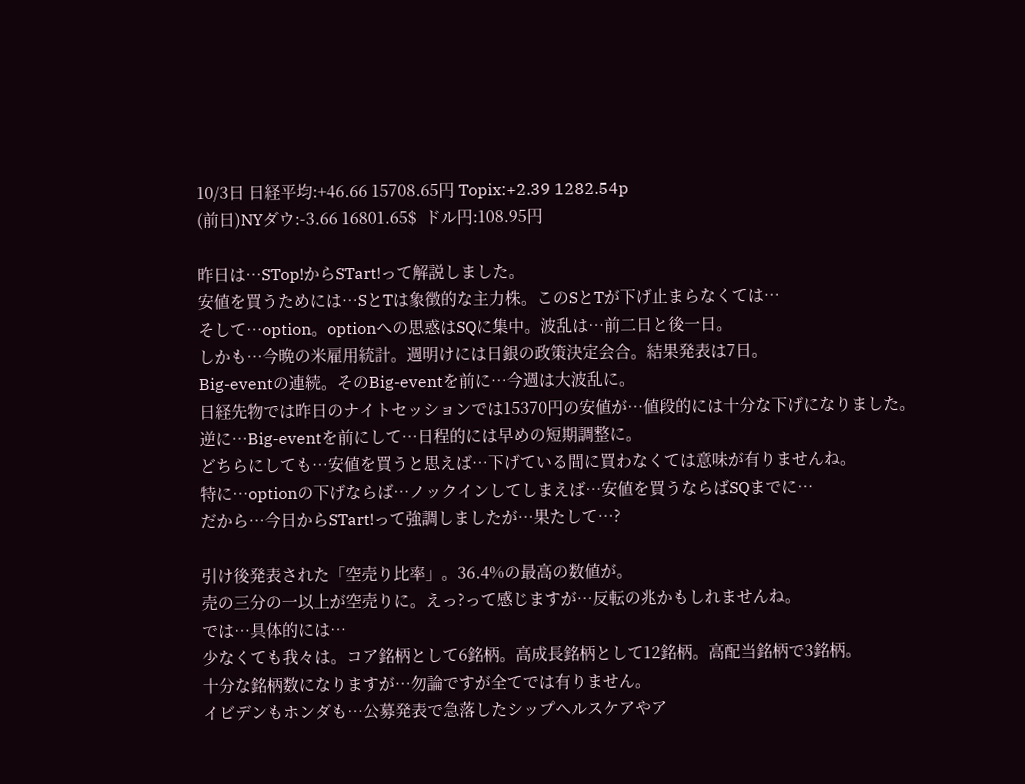10/3日 日経平均:+46.66 15708.65円 Topix:+2.39 1282.54p
(前日)NYダウ:-3.66 16801.65$  ドル円:108.95円

昨日は…STop!からSTart!って解説しました。
安値を買うためには…SとTは象徴的な主力株。このSとTが下げ止まらなくては…
そして…option。optionへの思惑はSQに集中。波乱は…前二日と後一日。
しかも…今晩の米雇用統計。週明けには日銀の政策決定会合。結果発表は7日。
Big-eventの連続。そのBig-eventを前に…今週は大波乱に。
日経先物では昨日のナイトセッションでは15370円の安値が…値段的には十分な下げになりました。
逆に…Big-eventを前にして…日程的には早めの短期調整に。
どちらにしても…安値を買うと思えば…下げている間に買わなくては意味が有りませんね。
特に…optionの下げならば…ノックインしてしまえば…安値を買うならばSQまでに…
だから…今日からSTart!って強調しましたが…果たして…?

引け後発表された「空売り比率」。36.4%の最高の数値が。
売の三分の一以上が空売りに。えっ?って感じますが…反転の兆かもしれませんね。
では…具体的には…
少なくても我々は。コア銘柄として6銘柄。高成長銘柄として12銘柄。高配当銘柄で3銘柄。
十分な銘柄数になりますが…勿論ですが全てでは有りません。
イビデンもホンダも…公募発表で急落したシップヘルスケアやア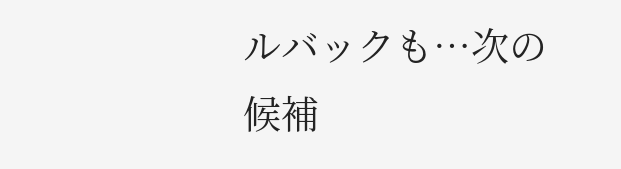ルバックも…次の候補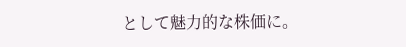として魅力的な株価に。